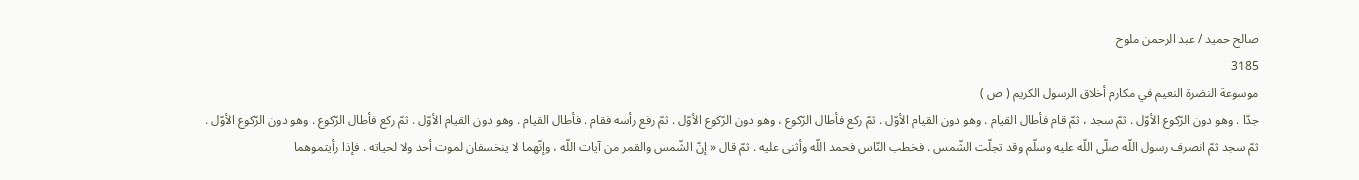صالح حميد / عبد الرحمن ملوح
3185
موسوعة النضرة النعيم في مكارم أخلاق الرسول الكريم ( ص )
جدّا . وهو دون الرّكوع الأوّل . ثمّ سجد ، ثمّ قام فأطال القيام . وهو دون القيام الأوّل . ثمّ ركع فأطال الرّكوع ، وهو دون الرّكوع الأوّل . ثمّ رفع رأسه فقام . فأطال القيام . وهو دون القيام الأوّل . ثمّ ركع فأطال الرّكوع . وهو دون الرّكوع الأوّل . ثمّ سجد ثمّ انصرف رسول اللّه صلّى اللّه عليه وسلّم وقد تجلّت الشّمس . فخطب النّاس فحمد اللّه وأثنى عليه . ثمّ قال « إنّ الشّمس والقمر من آيات اللّه ، وإنّهما لا ينخسفان لموت أحد ولا لحياته . فإذا رأيتموهما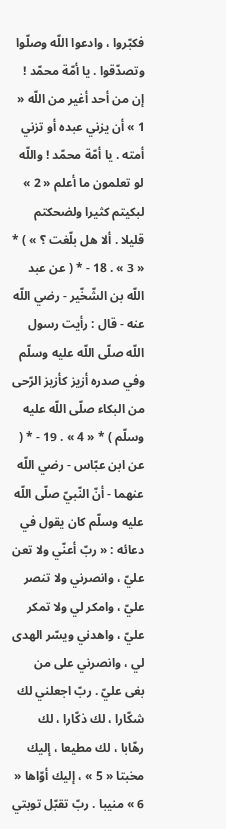فكبّروا ، وادعوا اللّه وصلّوا وتصدّقوا . يا أمّة محمّد ! إن من أحد أغير من اللّه « 1 » أن يزني عبده أو تزني أمته . يا أمّة محمّد ! واللّه لو تعلمون ما أعلم « 2 » لبكيتم كثيرا ولضحكتم قليلا . ألا هل بلّغت ؟ » ) * « 3 » . 18 - * ( عن عبد اللّه بن الشّخّير - رضي اللّه عنه - قال : رأيت رسول اللّه صلّى اللّه عليه وسلّم وفي صدره أزيز كأزيز الرّحى من البكاء صلّى اللّه عليه وسلّم ) * « 4 » . 19 - * ( عن ابن عبّاس - رضي اللّه عنهما - أنّ النّبيّ صلّى اللّه عليه وسلّم كان يقول في دعائه : « ربّ أعنّي ولا تعن عليّ ، وانصرني ولا تنصر عليّ ، وامكر لي ولا تمكر عليّ ، واهدني ويسّر الهدى لي ، وانصرني على من بغى عليّ . ربّ اجعلني لك شكّارا ، لك ذكّارا ، لك رهّابا ، لك مطيعا ، إليك مخبتا « 5 » ، إليك أوّاها « 6 » منيبا . ربّ تقبّل توبتي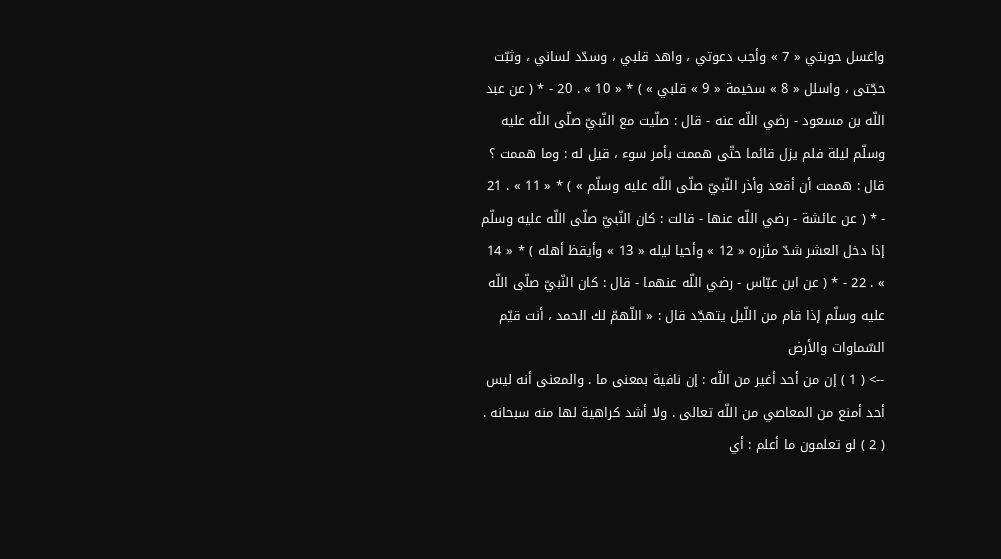واغسل حوبتي « 7 » وأجب دعوتي ، واهد قلبي ، وسدّد لساني ، وثبّت حجّتى ، واسلل « 8 » سخيمة « 9 » قلبي » ) * « 10 » . 20 - * ( عن عبد اللّه بن مسعود - رضي اللّه عنه - قال : صلّيت مع النّبيّ صلّى اللّه عليه وسلّم ليلة فلم يزل قائما حتّى هممت بأمر سوء ، قيل له : وما هممت ؟ قال : هممت أن أقعد وأذر النّبيّ صلّى اللّه عليه وسلّم » ) * « 11 » . 21 - * ( عن عائشة - رضي اللّه عنها - قالت : كان النّبيّ صلّى اللّه عليه وسلّم إذا دخل العشر شدّ مئزره « 12 » وأحيا ليله « 13 » وأيقظ أهله ) * « 14 » . 22 - * ( عن ابن عبّاس - رضي اللّه عنهما - قال : كان النّبيّ صلّى اللّه عليه وسلّم إذا قام من اللّيل يتهجّد قال : « اللّهمّ لك الحمد ، أنت قيّم السّماوات والأرض
--> ( 1 ) إن من أحد أغير من اللّه : إن نافية بمعنى ما . والمعنى أنه ليس أحد أمنع من المعاصي من اللّه تعالى . ولا أشد كراهية لها منه سبحانه . ( 2 ) لو تعلمون ما أعلم : أي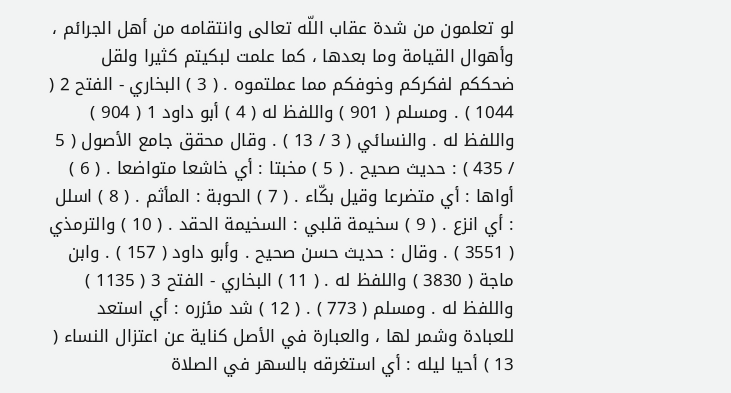لو تعلمون من شدة عقاب اللّه تعالى وانتقامه من أهل الجرائم ، وأهوال القيامة وما بعدها ، كما علمت لبكيتم كثيرا ولقل ضحككم لفكركم وخوفكم مما عملتموه . ( 3 ) البخاري - الفتح 2 ( 1044 ) . ومسلم ( 901 ) واللفظ له ( 4 ) أبو داود 1 ( 904 ) واللفظ له . والنسائي ( 3 / 13 ) . وقال محقق جامع الأصول ( 5 / 435 ) : حديث صحيح . ( 5 ) مخبتا : أي خاشعا متواضعا . ( 6 ) أواها : أي متضرعا وقيل بكّاء . ( 7 ) الحوبة : المأثم . ( 8 ) اسلل : أي انزع . ( 9 ) سخيمة قلبي : السخيمة الحقد . ( 10 ) والترمذي ( 3551 ) . وقال : حديث حسن صحيح . وأبو داود ( 157 ) . وابن ماجة ( 3830 ) واللفظ له . ( 11 ) البخاري - الفتح 3 ( 1135 ) واللفظ له . ومسلم ( 773 ) . ( 12 ) شد مئزره : أي استعد للعبادة وشمر لها ، والعبارة في الأصل كناية عن اعتزال النساء ( 13 ) أحيا ليله : أي استغرقه بالسهر في الصلاة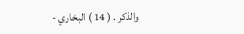والذكر . ( 14 ) البخاري -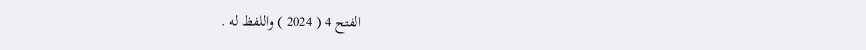الفتح 4 ( 2024 ) واللفظ له .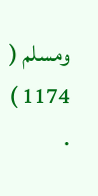ومسلم ( 1174 ) .